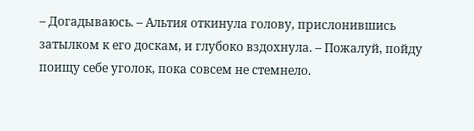– Догадываюсь. – Альтия откинула голову, прислонившись затылком к его доскам, и глубоко вздохнула. – Пожалуй, пойду поищу себе уголок, пока совсем не стемнело.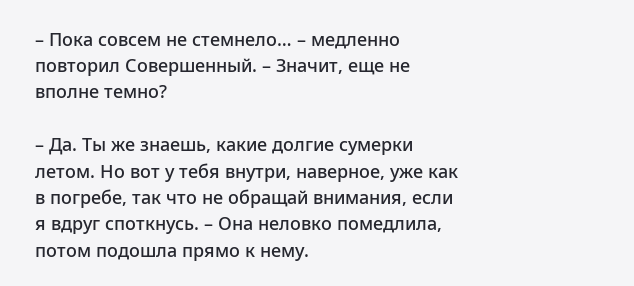– Пока совсем не стемнело… – медленно повторил Совершенный. – Значит, еще не вполне темно?

– Да. Ты же знаешь, какие долгие сумерки летом. Но вот у тебя внутри, наверное, уже как в погребе, так что не обращай внимания, если я вдруг споткнусь. – Она неловко помедлила, потом подошла прямо к нему.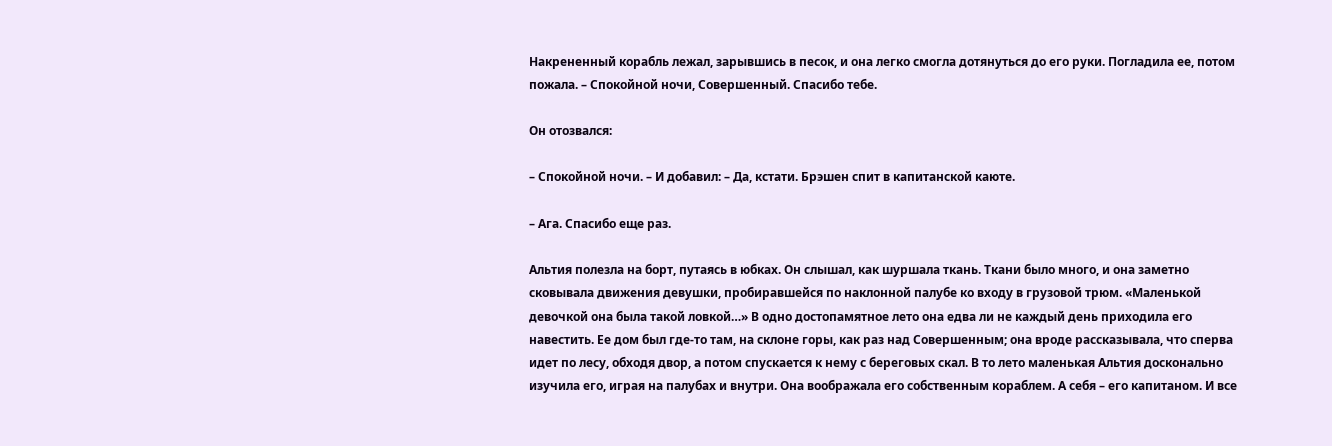Накрененный корабль лежал, зарывшись в песок, и она легко смогла дотянуться до его руки. Погладила ее, потом пожала. – Спокойной ночи, Совершенный. Спасибо тебе.

Он отозвался:

– Спокойной ночи. – И добавил: – Да, кстати. Брэшен спит в капитанской каюте.

– Ага. Спасибо еще раз.

Альтия полезла на борт, путаясь в юбках. Он слышал, как шуршала ткань. Ткани было много, и она заметно сковывала движения девушки, пробиравшейся по наклонной палубе ко входу в грузовой трюм. «Маленькой девочкой она была такой ловкой…» В одно достопамятное лето она едва ли не каждый день приходила его навестить. Ее дом был где-то там, на склоне горы, как раз над Совершенным; она вроде рассказывала, что сперва идет по лесу, обходя двор, а потом спускается к нему с береговых скал. В то лето маленькая Альтия досконально изучила его, играя на палубах и внутри. Она воображала его собственным кораблем. А себя – его капитаном. И все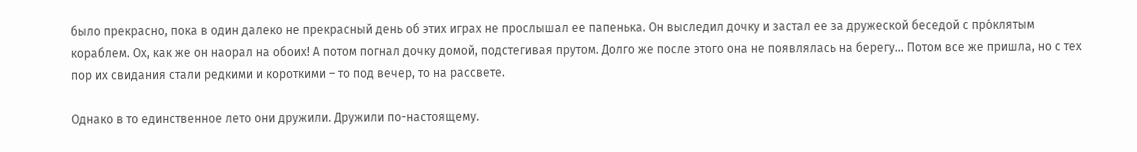было прекрасно, пока в один далеко не прекрасный день об этих играх не прослышал ее папенька. Он выследил дочку и застал ее за дружеской беседой с про́клятым кораблем. Ох, как же он наорал на обоих! А потом погнал дочку домой, подстегивая прутом. Долго же после этого она не появлялась на берегу… Потом все же пришла, но с тех пор их свидания стали редкими и короткими – то под вечер, то на рассвете.

Однако в то единственное лето они дружили. Дружили по-настоящему.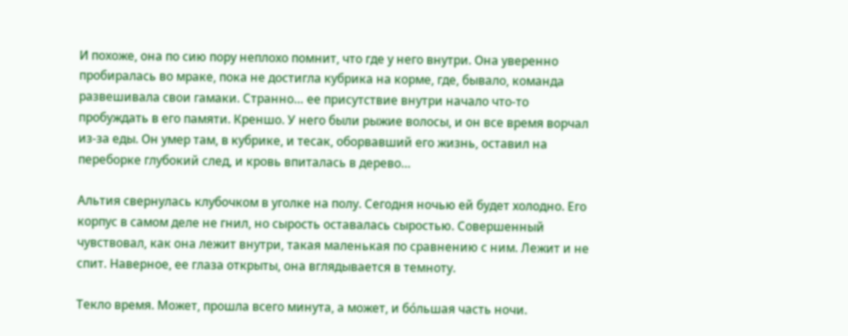И похоже, она по сию пору неплохо помнит, что где у него внутри. Она уверенно пробиралась во мраке, пока не достигла кубрика на корме, где, бывало, команда развешивала свои гамаки. Странно… ее присутствие внутри начало что-то пробуждать в его памяти. Креншо. У него были рыжие волосы, и он все время ворчал из-за еды. Он умер там, в кубрике, и тесак, оборвавший его жизнь, оставил на переборке глубокий след, и кровь впиталась в дерево…

Альтия свернулась клубочком в уголке на полу. Сегодня ночью ей будет холодно. Его корпус в самом деле не гнил, но сырость оставалась сыростью. Совершенный чувствовал, как она лежит внутри, такая маленькая по сравнению с ним. Лежит и не спит. Наверное, ее глаза открыты, она вглядывается в темноту.

Текло время. Может, прошла всего минута, а может, и бо́льшая часть ночи.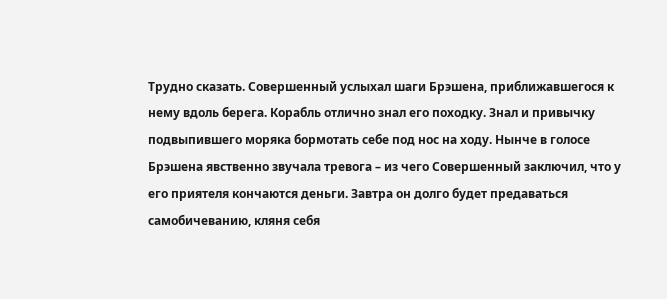Трудно сказать. Совершенный услыхал шаги Брэшена, приближавшегося к нему вдоль берега. Корабль отлично знал его походку. Знал и привычку подвыпившего моряка бормотать себе под нос на ходу. Нынче в голосе Брэшена явственно звучала тревога – из чего Совершенный заключил, что у его приятеля кончаются деньги. Завтра он долго будет предаваться самобичеванию, кляня себя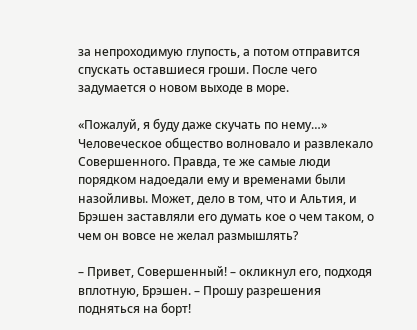за непроходимую глупость, а потом отправится спускать оставшиеся гроши. После чего задумается о новом выходе в море.

«Пожалуй, я буду даже скучать по нему…» Человеческое общество волновало и развлекало Совершенного. Правда, те же самые люди порядком надоедали ему и временами были назойливы. Может, дело в том, что и Альтия, и Брэшен заставляли его думать кое о чем таком, о чем он вовсе не желал размышлять?

– Привет, Совершенный! – окликнул его, подходя вплотную, Брэшен. – Прошу разрешения подняться на борт!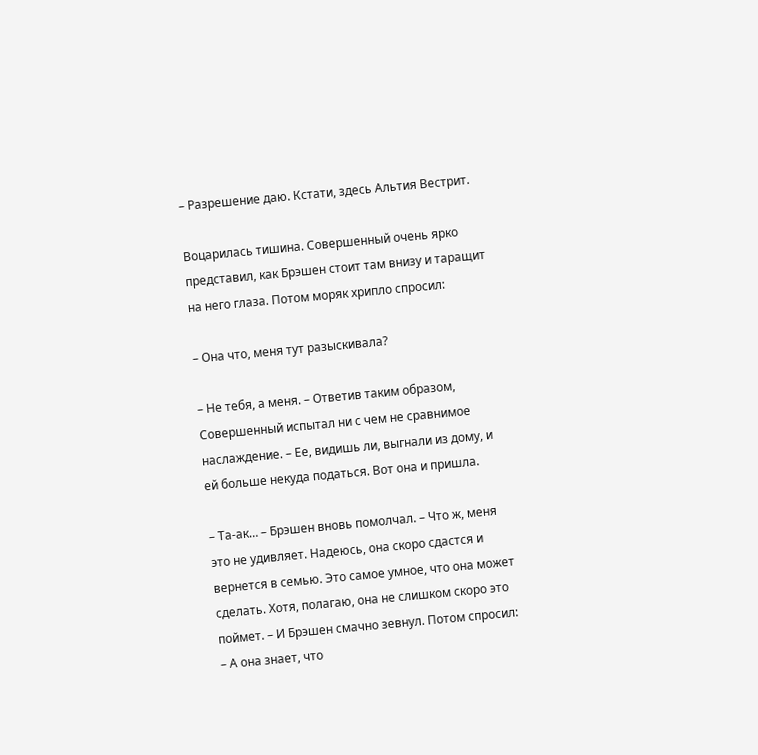– Разрешение даю. Кстати, здесь Альтия Вестрит.

Воцарилась тишина. Совершенный очень ярко представил, как Брэшен стоит там внизу и таращит на него глаза. Потом моряк хрипло спросил:

– Она что, меня тут разыскивала?

– Не тебя, а меня. – Ответив таким образом, Совершенный испытал ни с чем не сравнимое наслаждение. – Ее, видишь ли, выгнали из дому, и ей больше некуда податься. Вот она и пришла.

– Та-ак… – Брэшен вновь помолчал. – Что ж, меня это не удивляет. Надеюсь, она скоро сдастся и вернется в семью. Это самое умное, что она может сделать. Хотя, полагаю, она не слишком скоро это поймет. – И Брэшен смачно зевнул. Потом спросил: – А она знает, что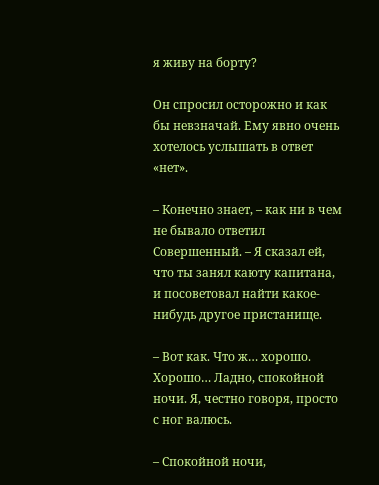я живу на борту?

Он спросил осторожно и как бы невзначай. Ему явно очень хотелось услышать в ответ «нет».

– Конечно знает, – как ни в чем не бывало ответил Совершенный. – Я сказал ей, что ты занял каюту капитана, и посоветовал найти какое-нибудь другое пристанище.

– Вот как. Что ж… хорошо. Хорошо… Ладно, спокойной ночи. Я, честно говоря, просто с ног валюсь.

– Спокойной ночи,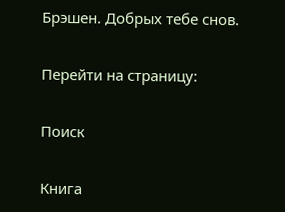Брэшен. Добрых тебе снов.

Перейти на страницу:

Поиск

Книга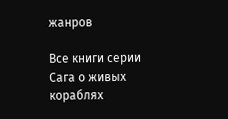жанров

Все книги серии Сага о живых кораблях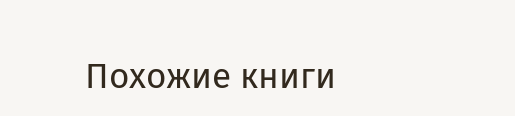Похожие книги